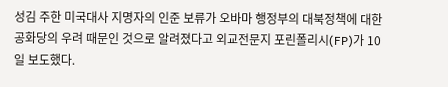성김 주한 미국대사 지명자의 인준 보류가 오바마 행정부의 대북정책에 대한 공화당의 우려 때문인 것으로 알려졌다고 외교전문지 포린폴리시(FP)가 10일 보도했다.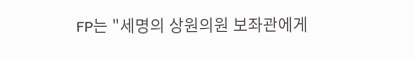FP는 "세명의 상원의원 보좌관에게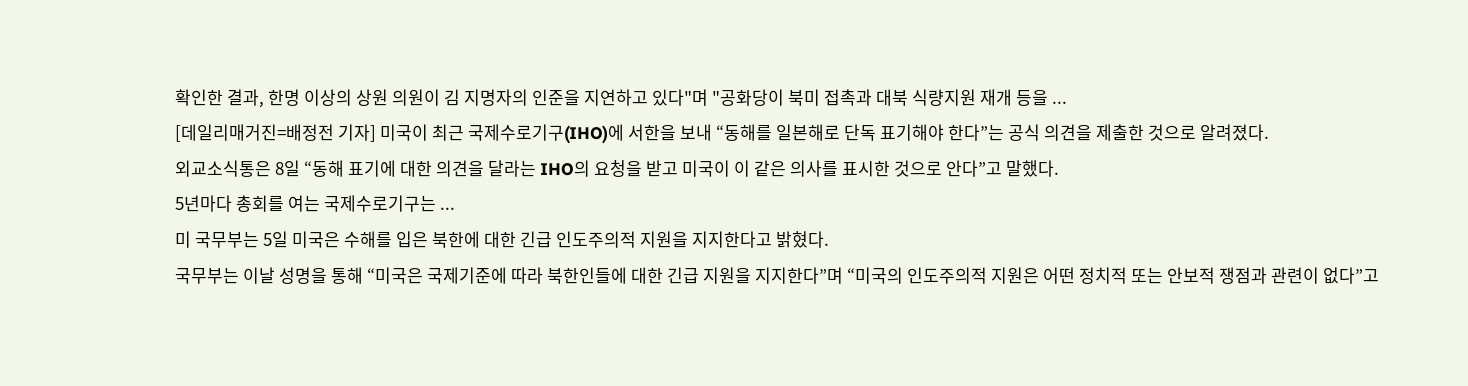확인한 결과, 한명 이상의 상원 의원이 김 지명자의 인준을 지연하고 있다"며 "공화당이 북미 접촉과 대북 식량지원 재개 등을 ...
[데일리매거진=배정전 기자] 미국이 최근 국제수로기구(IHO)에 서한을 보내 “동해를 일본해로 단독 표기해야 한다”는 공식 의견을 제출한 것으로 알려졌다.
외교소식통은 8일 “동해 표기에 대한 의견을 달라는 IHO의 요청을 받고 미국이 이 같은 의사를 표시한 것으로 안다”고 말했다.
5년마다 총회를 여는 국제수로기구는 ...
미 국무부는 5일 미국은 수해를 입은 북한에 대한 긴급 인도주의적 지원을 지지한다고 밝혔다.
국무부는 이날 성명을 통해 “미국은 국제기준에 따라 북한인들에 대한 긴급 지원을 지지한다”며 “미국의 인도주의적 지원은 어떤 정치적 또는 안보적 쟁점과 관련이 없다”고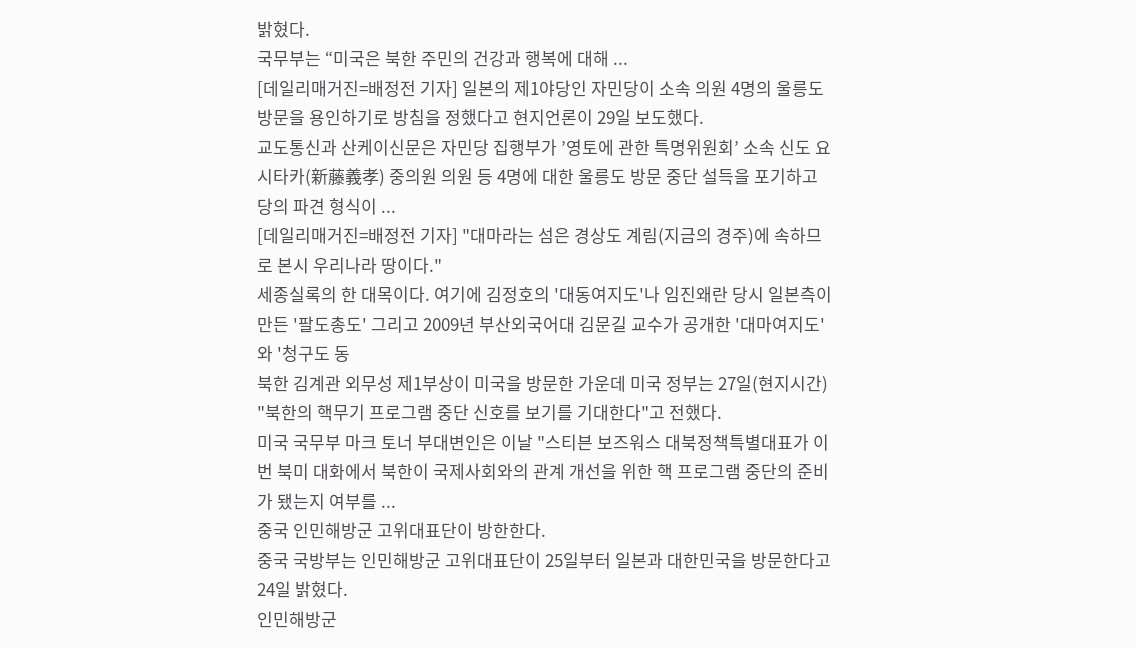밝혔다.
국무부는 “미국은 북한 주민의 건강과 행복에 대해 ...
[데일리매거진=배정전 기자] 일본의 제1야당인 자민당이 소속 의원 4명의 울릉도 방문을 용인하기로 방침을 정했다고 현지언론이 29일 보도했다.
교도통신과 산케이신문은 자민당 집행부가 ’영토에 관한 특명위원회’ 소속 신도 요시타카(新藤義孝) 중의원 의원 등 4명에 대한 울릉도 방문 중단 설득을 포기하고 당의 파견 형식이 ...
[데일리매거진=배정전 기자] "대마라는 섬은 경상도 계림(지금의 경주)에 속하므로 본시 우리나라 땅이다."
세종실록의 한 대목이다. 여기에 김정호의 '대동여지도'나 임진왜란 당시 일본측이 만든 '팔도총도' 그리고 2009년 부산외국어대 김문길 교수가 공개한 '대마여지도'와 '청구도 동
북한 김계관 외무성 제1부상이 미국을 방문한 가운데 미국 정부는 27일(현지시간) "북한의 핵무기 프로그램 중단 신호를 보기를 기대한다"고 전했다.
미국 국무부 마크 토너 부대변인은 이날 "스티븐 보즈워스 대북정책특별대표가 이번 북미 대화에서 북한이 국제사회와의 관계 개선을 위한 핵 프로그램 중단의 준비가 됐는지 여부를 ...
중국 인민해방군 고위대표단이 방한한다.
중국 국방부는 인민해방군 고위대표단이 25일부터 일본과 대한민국을 방문한다고 24일 밝혔다.
인민해방군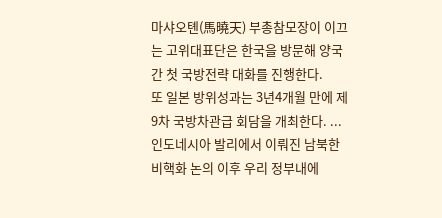마샤오톈(馬曉天) 부총참모장이 이끄는 고위대표단은 한국을 방문해 양국 간 첫 국방전략 대화를 진행한다.
또 일본 방위성과는 3년4개월 만에 제9차 국방차관급 회담을 개최한다. ...
인도네시아 발리에서 이뤄진 남북한 비핵화 논의 이후 우리 정부내에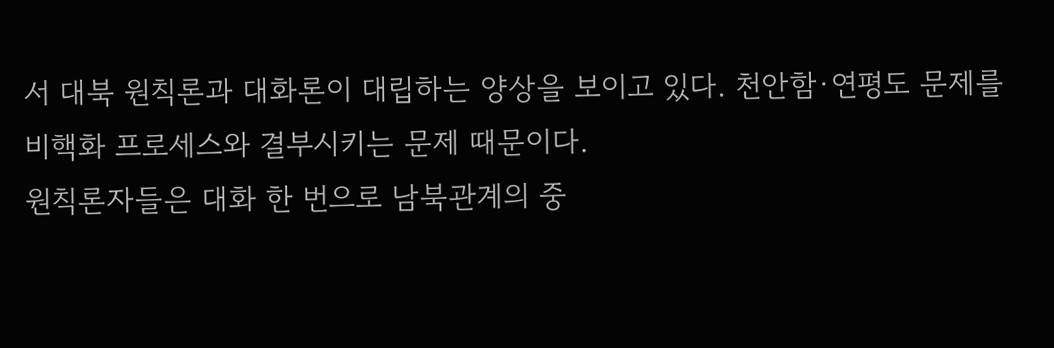서 대북 원칙론과 대화론이 대립하는 양상을 보이고 있다. 천안함·연평도 문제를 비핵화 프로세스와 결부시키는 문제 때문이다.
원칙론자들은 대화 한 번으로 남북관계의 중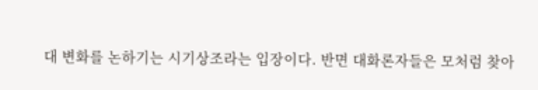대 변화를 논하기는 시기상조라는 입장이다. 반면 대화론자들은 모처럼 찾아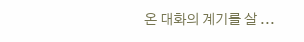온 대화의 계기를 살 ...